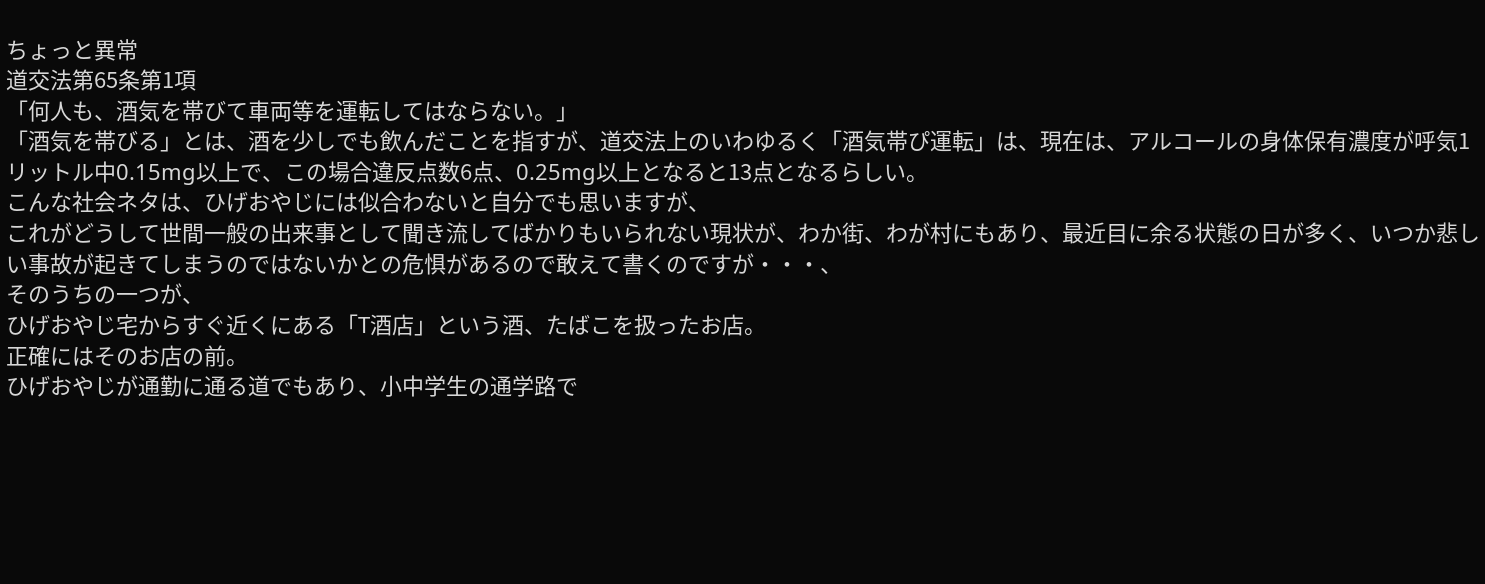ちょっと異常
道交法第65条第1項
「何人も、酒気を帯びて車両等を運転してはならない。」
「酒気を帯びる」とは、酒を少しでも飲んだことを指すが、道交法上のいわゆるく「酒気帯ぴ運転」は、現在は、アルコールの身体保有濃度が呼気1リットル中0.15mg以上で、この場合違反点数6点、0.25mg以上となると13点となるらしい。
こんな社会ネタは、ひげおやじには似合わないと自分でも思いますが、
これがどうして世間一般の出来事として聞き流してばかりもいられない現状が、わか街、わが村にもあり、最近目に余る状態の日が多く、いつか悲しい事故が起きてしまうのではないかとの危惧があるので敢えて書くのですが・・・、
そのうちの一つが、
ひげおやじ宅からすぐ近くにある「T酒店」という酒、たばこを扱ったお店。
正確にはそのお店の前。
ひげおやじが通勤に通る道でもあり、小中学生の通学路で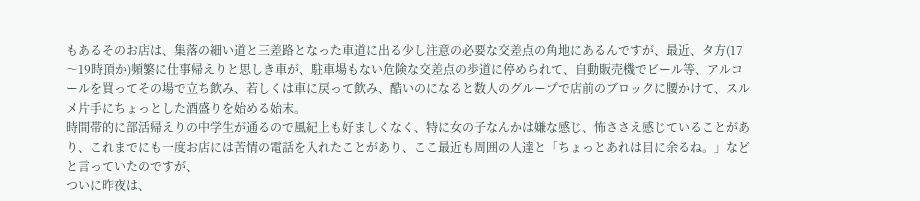もあるそのお店は、集落の細い道と三差路となった車道に出る少し注意の必要な交差点の角地にあるんですが、最近、タ方(17〜19時頂か)頻繁に仕事帰えりと思しき車が、駐車場もない危険な交差点の歩道に停められて、自動販売機でビール等、アルコールを買ってその場で立ち飲み、若しくは車に戻って飲み、酷いのになると数人のグループで店前のブロックに腰かけて、スルメ片手にちょっとした酒盛りを始める始末。
時間帯的に部活帰えりの中学生が通るので風紀上も好ましくなく、特に女の子なんかは嫌な感じ、怖ささえ感じていることがあり、これまでにも一度お店には苦情の電話を入れたことがあり、ここ最近も周囲の人達と「ちょっとあれは目に余るね。」などと言っていたのですが、
ついに昨夜は、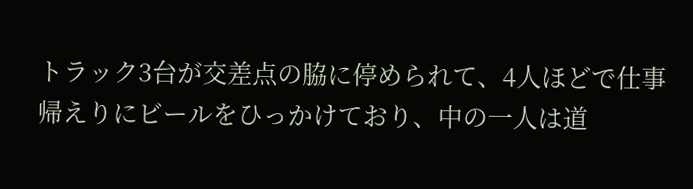トラック3台が交差点の脇に停められて、4人ほどで仕事帰えりにビールをひっかけており、中の一人は道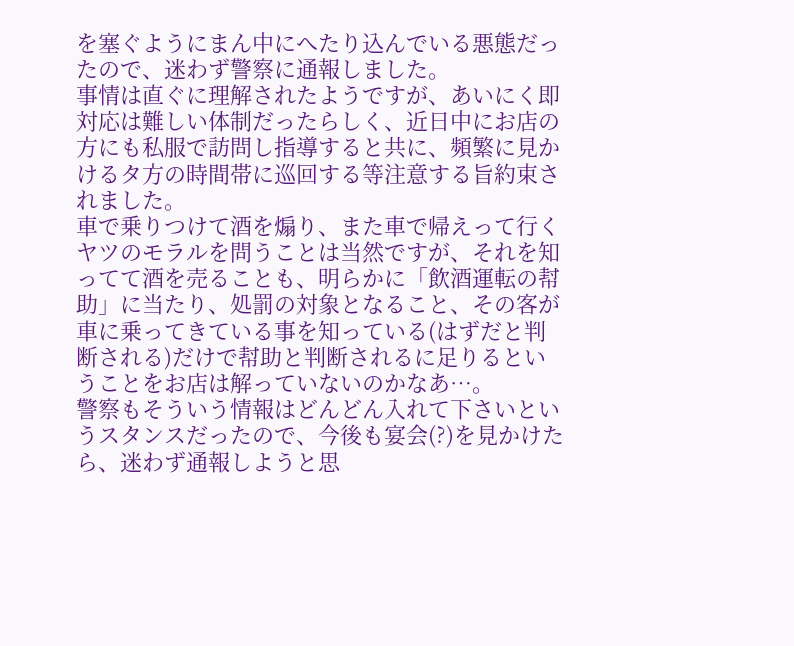を塞ぐようにまん中にへたり込んでいる悪態だったので、迷わず警察に通報しました。
事情は直ぐに理解されたようですが、あいにく即対応は難しい体制だったらしく、近日中にお店の方にも私服で訪問し指導すると共に、頻繁に見かけるタ方の時間帯に巡回する等注意する旨約束されました。
車で乗りつけて酒を煽り、また車で帰えって行くヤツのモラルを問うことは当然ですが、それを知ってて酒を売ることも、明らかに「飲酒運転の幇助」に当たり、処罰の対象となること、その客が車に乗ってきている事を知っている(はずだと判断される)だけで幇助と判断されるに足りるということをお店は解っていないのかなあ…。
警察もそういう情報はどんどん入れて下さいというスタンスだったので、今後も宴会(?)を見かけたら、迷わず通報しようと思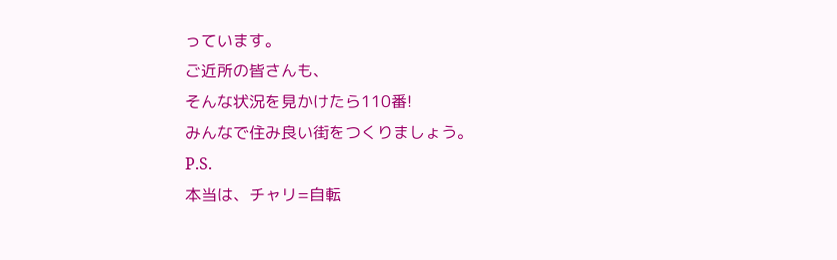っています。
ご近所の皆さんも、
そんな状況を見かけたら110番!
みんなで住み良い街をつくりましょう。
P.S.
本当は、チャリ=自転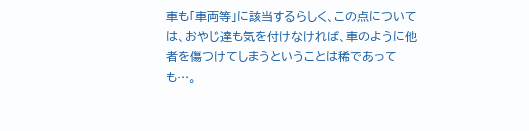車も「車両等」に該当するらしく、この点については、おやじ達も気を付けなければ、車のように他者を傷つけてしまうということは稀であっても…。